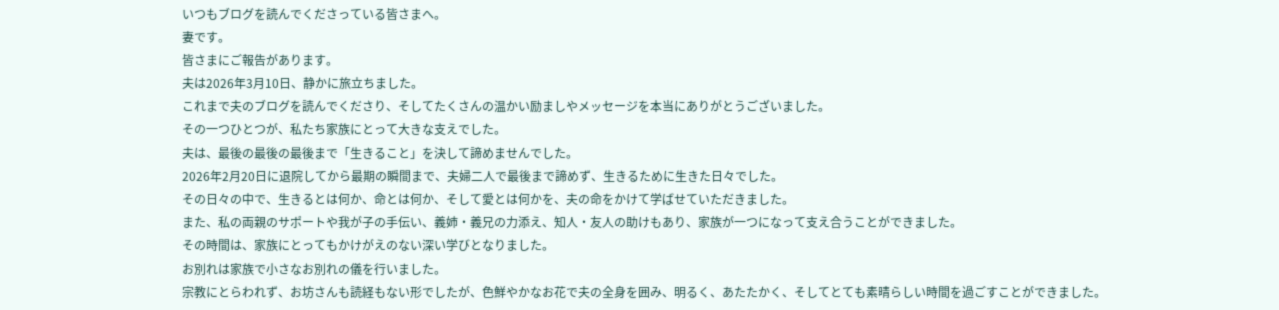いつもブログを読んでくださっている皆さまへ。
妻です。
皆さまにご報告があります。
夫は2026年3月10日、静かに旅立ちました。
これまで夫のブログを読んでくださり、そしてたくさんの温かい励ましやメッセージを本当にありがとうございました。
その一つひとつが、私たち家族にとって大きな支えでした。
夫は、最後の最後の最後まで「生きること」を決して諦めませんでした。
2026年2月20日に退院してから最期の瞬間まで、夫婦二人で最後まで諦めず、生きるために生きた日々でした。
その日々の中で、生きるとは何か、命とは何か、そして愛とは何かを、夫の命をかけて学ばせていただきました。
また、私の両親のサポートや我が子の手伝い、義姉・義兄の力添え、知人・友人の助けもあり、家族が一つになって支え合うことができました。
その時間は、家族にとってもかけがえのない深い学びとなりました。
お別れは家族で小さなお別れの儀を行いました。
宗教にとらわれず、お坊さんも読経もない形でしたが、色鮮やかなお花で夫の全身を囲み、明るく、あたたかく、そしてとても素晴らしい時間を過ごすことができました。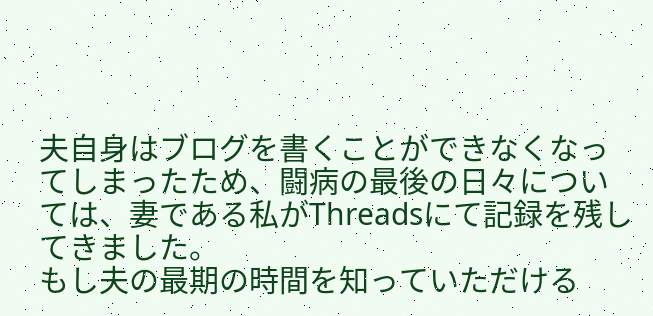夫自身はブログを書くことができなくなってしまったため、闘病の最後の日々については、妻である私がThreadsにて記録を残してきました。
もし夫の最期の時間を知っていただける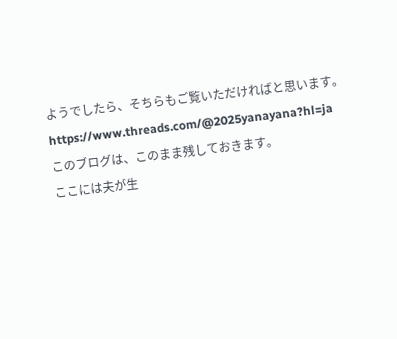ようでしたら、そちらもご覧いただければと思います。
https://www.threads.com/@2025yanayana?hl=ja
このブログは、このまま残しておきます。
ここには夫が生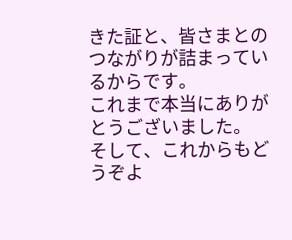きた証と、皆さまとのつながりが詰まっているからです。
これまで本当にありがとうございました。
そして、これからもどうぞよ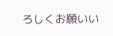ろしくお願いい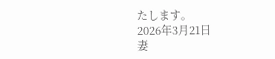たします。
2026年3月21日
妻